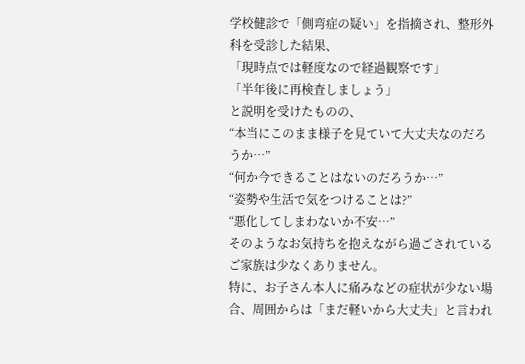学校健診で「側弯症の疑い」を指摘され、整形外科を受診した結果、
「現時点では軽度なので経過観察です」
「半年後に再検査しましょう」
と説明を受けたものの、
“本当にこのまま様子を見ていて大丈夫なのだろうか…”
“何か今できることはないのだろうか…”
“姿勢や生活で気をつけることは?”
“悪化してしまわないか不安…”
そのようなお気持ちを抱えながら過ごされているご家族は少なくありません。
特に、お子さん本人に痛みなどの症状が少ない場合、周囲からは「まだ軽いから大丈夫」と言われ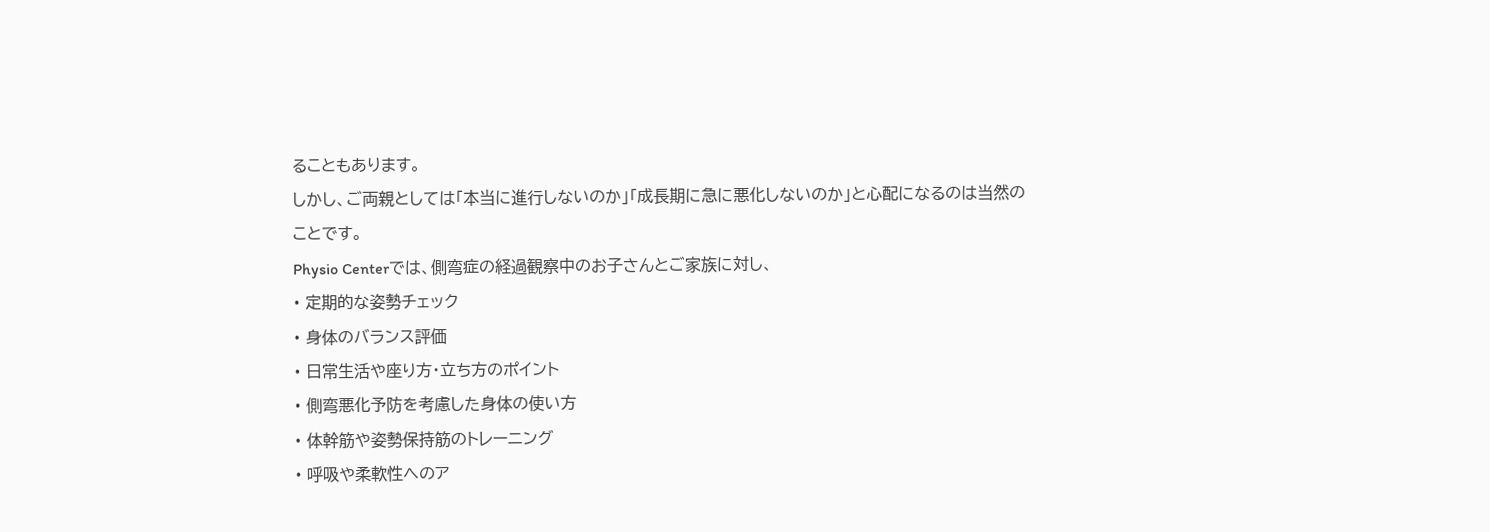ることもあります。
しかし、ご両親としては「本当に進行しないのか」「成長期に急に悪化しないのか」と心配になるのは当然のことです。
Physio Centerでは、側弯症の経過観察中のお子さんとご家族に対し、
• 定期的な姿勢チェック
• 身体のバランス評価
• 日常生活や座り方・立ち方のポイント
• 側弯悪化予防を考慮した身体の使い方
• 体幹筋や姿勢保持筋のトレーニング
• 呼吸や柔軟性へのア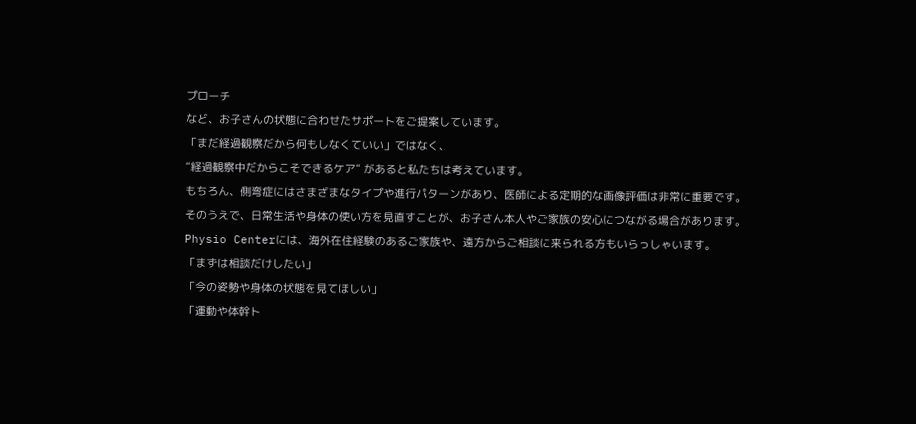プローチ
など、お子さんの状態に合わせたサポートをご提案しています。
「まだ経過観察だから何もしなくていい」ではなく、
“経過観察中だからこそできるケア” があると私たちは考えています。
もちろん、側弯症にはさまざまなタイプや進行パターンがあり、医師による定期的な画像評価は非常に重要です。
そのうえで、日常生活や身体の使い方を見直すことが、お子さん本人やご家族の安心につながる場合があります。
Physio Centerには、海外在住経験のあるご家族や、遠方からご相談に来られる方もいらっしゃいます。
「まずは相談だけしたい」
「今の姿勢や身体の状態を見てほしい」
「運動や体幹ト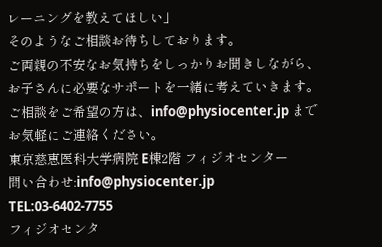レーニングを教えてほしい」
そのようなご相談お待ちしております。
ご両親の不安なお気持ちをしっかりお聞きしながら、お子さんに必要なサポートを一緒に考えていきます。
ご相談をご希望の方は、info@physiocenter.jp までお気軽にご連絡ください。
東京慈恵医科大学病院 E棟2階 フィジオセンター
問い合わせ:info@physiocenter.jp
TEL:03-6402-7755
フィジオセンタ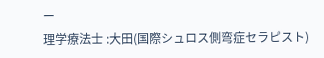ー
理学療法士 :大田(国際シュロス側弯症セラピスト)